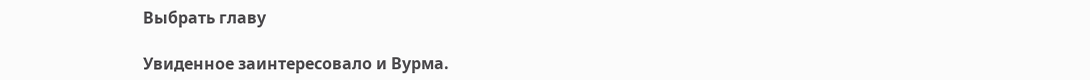Выбрать главу

Увиденное заинтересовало и Вурма.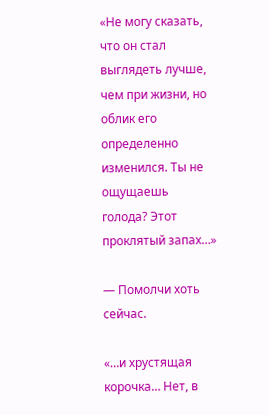«Не могу сказать, что он стал выглядеть лучше, чем при жизни, но облик его определенно изменился. Ты не ощущаешь голода? Этот проклятый запах…»

— Помолчи хоть сейчас.

«…и хрустящая корочка… Нет, в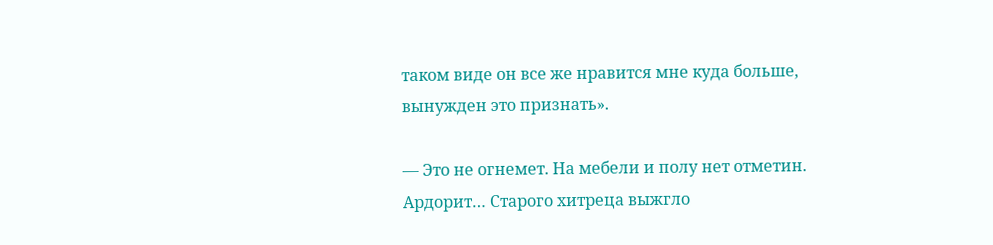таком виде он все же нравится мне куда больше, вынужден это признать».

— Это не огнемет. На мебели и полу нет отметин. Ардорит… Старого хитреца выжгло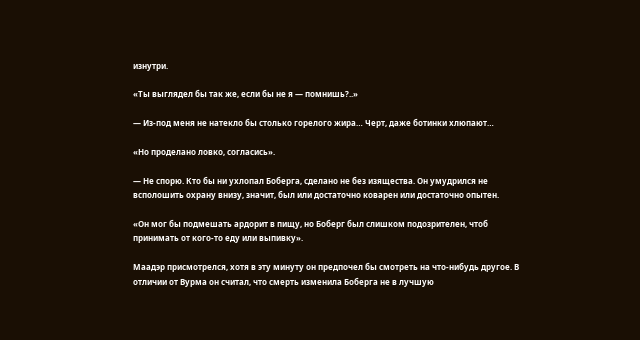изнутри.

«Ты выглядел бы так же, если бы не я — помнишь?..»

— Из-под меня не натекло бы столько горелого жира… Черт, даже ботинки хлюпают…

«Но проделано ловко, согласись».

— Не спорю. Кто бы ни ухлопал Боберга, сделано не без изящества. Он умудрился не всполошить охрану внизу, значит, был или достаточно коварен или достаточно опытен.

«Он мог бы подмешать ардорит в пищу, но Боберг был слишком подозрителен, чтоб принимать от кого-то еду или выпивку».

Маадэр присмотрелся, хотя в эту минуту он предпочел бы смотреть на что-нибудь другое. В отличии от Вурма он считал, что смерть изменила Боберга не в лучшую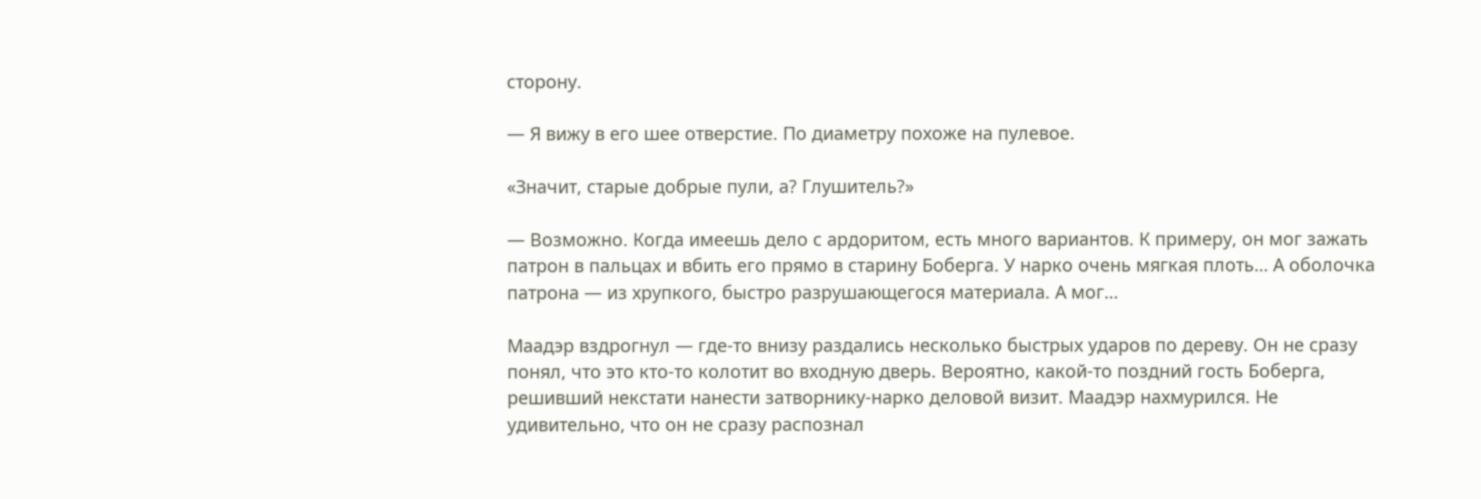сторону.

— Я вижу в его шее отверстие. По диаметру похоже на пулевое.

«Значит, старые добрые пули, а? Глушитель?»

— Возможно. Когда имеешь дело с ардоритом, есть много вариантов. К примеру, он мог зажать патрон в пальцах и вбить его прямо в старину Боберга. У нарко очень мягкая плоть… А оболочка патрона — из хрупкого, быстро разрушающегося материала. А мог…

Маадэр вздрогнул — где-то внизу раздались несколько быстрых ударов по дереву. Он не сразу понял, что это кто-то колотит во входную дверь. Вероятно, какой-то поздний гость Боберга, решивший некстати нанести затворнику-нарко деловой визит. Маадэр нахмурился. Не удивительно, что он не сразу распознал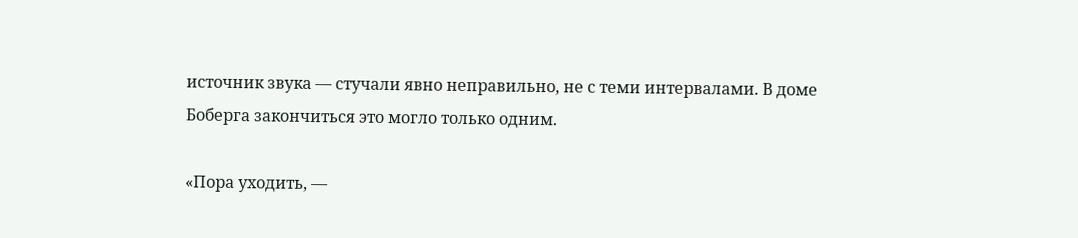источник звука — стучали явно неправильно, не с теми интервалами. В доме Боберга закончиться это могло только одним.

«Пора уходить, —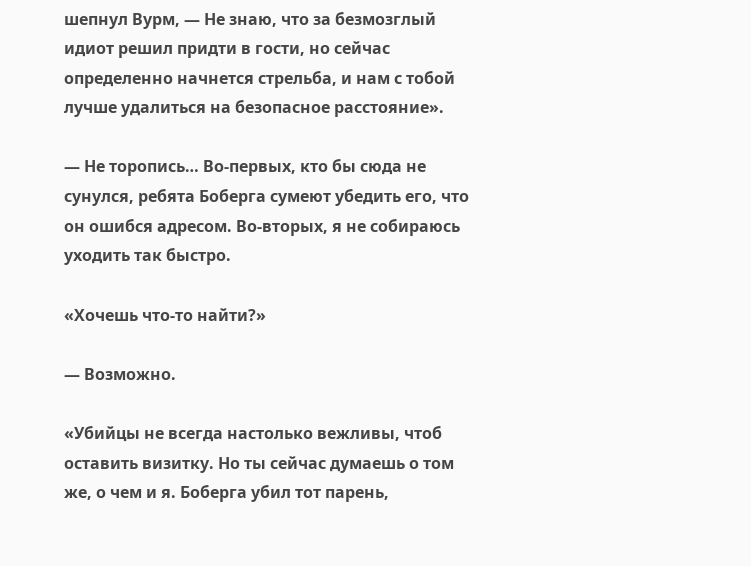шепнул Вурм, — Не знаю, что за безмозглый идиот решил придти в гости, но сейчас определенно начнется стрельба, и нам с тобой лучше удалиться на безопасное расстояние».

— Не торопись… Во-первых, кто бы сюда не сунулся, ребята Боберга сумеют убедить его, что он ошибся адресом. Во-вторых, я не собираюсь уходить так быстро.

«Хочешь что-то найти?»

— Возможно.

«Убийцы не всегда настолько вежливы, чтоб оставить визитку. Но ты сейчас думаешь о том же, о чем и я. Боберга убил тот парень,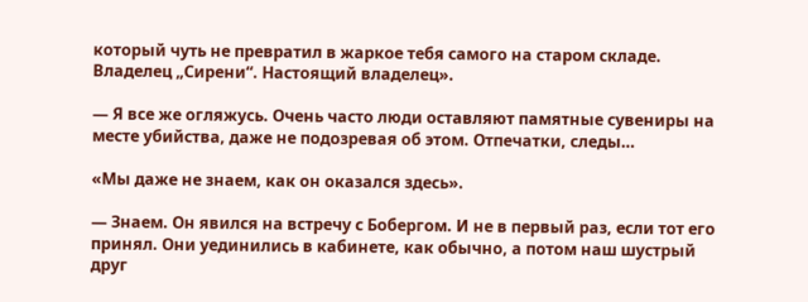который чуть не превратил в жаркое тебя самого на старом складе. Владелец „Сирени“. Настоящий владелец».

— Я все же огляжусь. Очень часто люди оставляют памятные сувениры на месте убийства, даже не подозревая об этом. Отпечатки, следы…

«Мы даже не знаем, как он оказался здесь».

— Знаем. Он явился на встречу с Бобергом. И не в первый раз, если тот его принял. Они уединились в кабинете, как обычно, а потом наш шустрый друг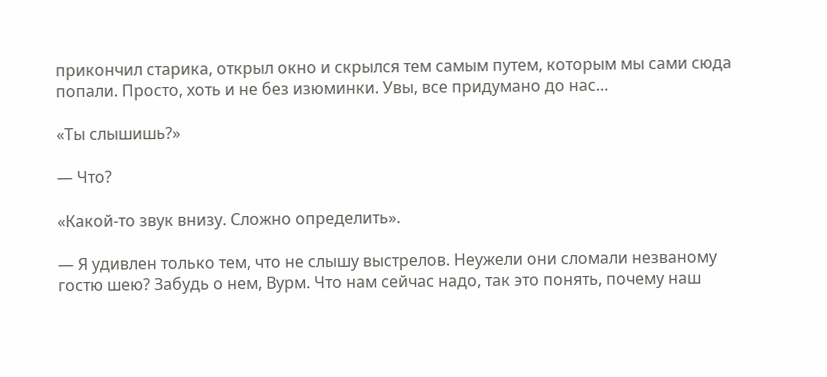прикончил старика, открыл окно и скрылся тем самым путем, которым мы сами сюда попали. Просто, хоть и не без изюминки. Увы, все придумано до нас…

«Ты слышишь?»

— Что?

«Какой-то звук внизу. Сложно определить».

— Я удивлен только тем, что не слышу выстрелов. Неужели они сломали незваному гостю шею? Забудь о нем, Вурм. Что нам сейчас надо, так это понять, почему наш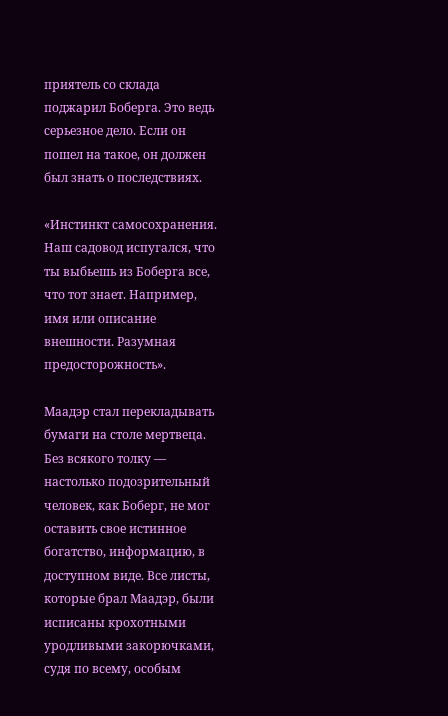приятель со склада поджарил Боберга. Это ведь серьезное дело. Если он пошел на такое, он должен был знать о последствиях.

«Инстинкт самосохранения. Наш садовод испугался, что ты выбьешь из Боберга все, что тот знает. Например, имя или описание внешности. Разумная предосторожность».

Маадэр стал перекладывать бумаги на столе мертвеца. Без всякого толку — настолько подозрительный человек, как Боберг, не мог оставить свое истинное богатство, информацию, в доступном виде. Все листы, которые брал Маадэр, были исписаны крохотными уродливыми закорючками, судя по всему, особым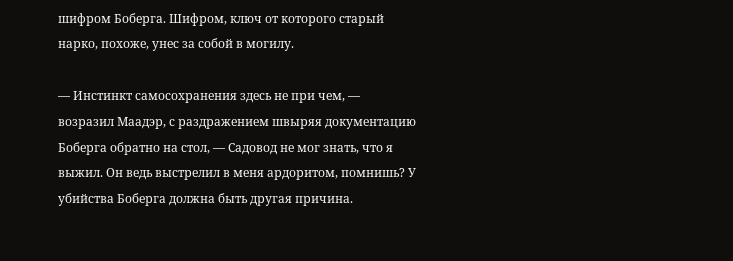шифром Боберга. Шифром, ключ от которого старый нарко, похоже, унес за собой в могилу.

— Инстинкт самосохранения здесь не при чем, — возразил Маадэр, с раздражением швыряя документацию Боберга обратно на стол, — Садовод не мог знать, что я выжил. Он ведь выстрелил в меня ардоритом, помнишь? У убийства Боберга должна быть другая причина.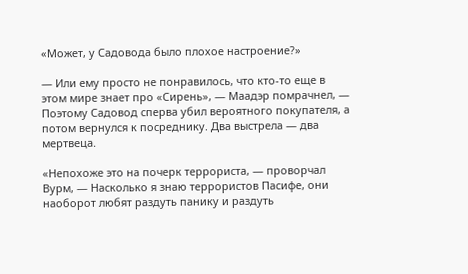«Может, у Садовода было плохое настроение?»

— Или ему просто не понравилось, что кто-то еще в этом мире знает про «Сирень», — Маадэр помрачнел, — Поэтому Садовод сперва убил вероятного покупателя, а потом вернулся к посреднику. Два выстрела — два мертвеца.

«Непохоже это на почерк террориста, — проворчал Вурм, — Насколько я знаю террористов Пасифе, они наоборот любят раздуть панику и раздуть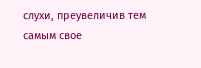слухи, преувеличив тем самым свое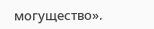могущество».